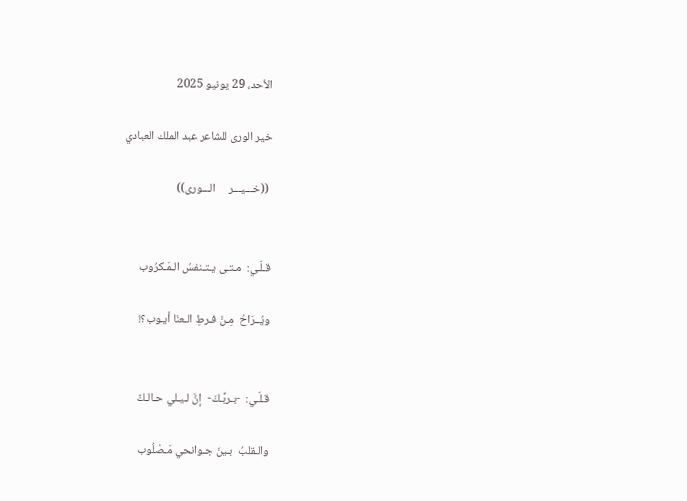الأحد، 29 يونيو 2025

خير الورى للشاعر عبد الملك العبادي

 ((خـــيـــر     الـــورى))


قـلّـي:  مـتـى يـتـنفسُ الـمَـكرُوب

ويُــرَاحُ  مِـنْ فـرطِ الـعنَا أيـوب؟!


قـلّـي:  -بـربِّـكَ-  إنَّ لـيـلي حـالـكٌ

والـقلبُ  بـينَ جـوانحي مَـصْلُوب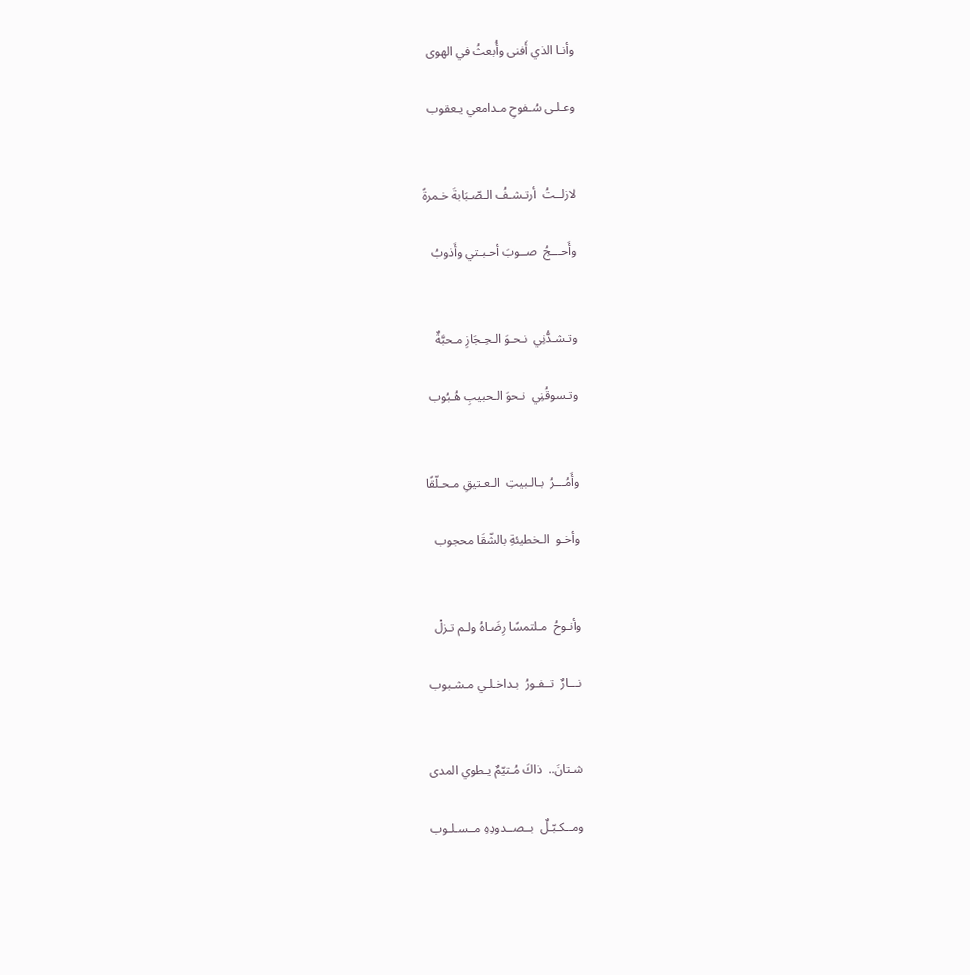وأنـا الذي أَفنى وأُبعثُ في الهوى

وعـلـى سُـفوحِ مـدامعي يـعقوب


لازلــتُ  أرتـشـفُ الـصّـبَابةَ خـمرةً

وأَحـــجُ  صــوبَ أحـبـتي وأَذوبُ


وتـشـدُّنِي  نـحـوَ الـحِـجَازِ مـحبَّةٌ

وتـسوقُنِي  نـحوَ الـحبيبِ هُـبُوب


وأَمُـــرُ  بـالـبيتِ  الـعـتيقِ مـحـلّقًا

وأخـو  الـخطيئةِ بالشّقَا محجوب


وأنـوحُ  مـلتمسًا رِضَـاهُ ولـم تـزلْ

نـــارٌ  تــفـورُ  بـداخـلـي مـشـبوب


شـتانَ..  ذاكَ مُـتيّمٌ يـطوي المدى

ومــكـبّـلٌ  بــصــدودِهِ مــسـلـوب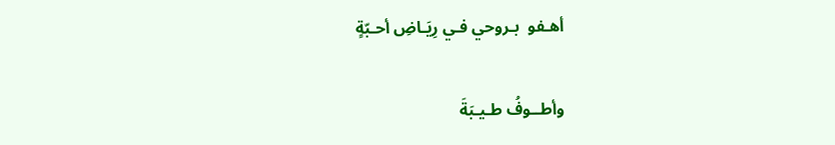أهـفو  بـروحي فـي رِيَـاضِ أحـبّةٍ

وأطــوفُ طـيـبَةَ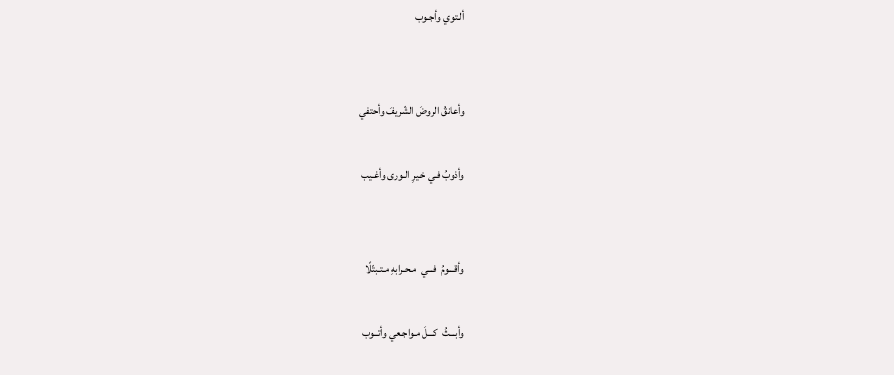ألـتوي وأجـوب


وأعانقُ الروضَ الشّريفَ وأحتفي

وأذوبُ فـي خـيرِ الـورى وأغـيب


وأقـــومُ  فـــي  مـحـرابهِ مـتـبتّلًا

وأبـــثُ  كـــلَ مـواجـعي وأتــوب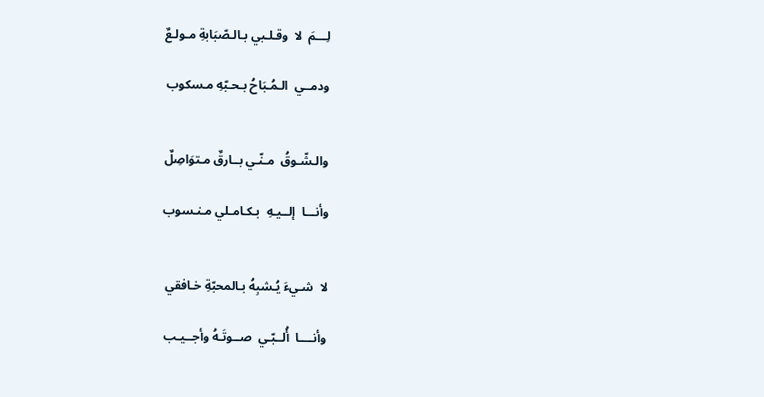لِـــمَ  لا  وقـلـبي بـالـصّبَابةِ مـولـعٌ

ودمــي  الـمُـبَاحُ بـحـبّهِ مـسكوب


والـشّـوقُ  مـنّـي بــارقٌ مـتوَاصِلٌ

وأنـــا  إلــيـهِ  بـكـامـلي مـنـسوب


لا  شـيءَ يُـشبِهُ بـالمحبّةِ خـافقي

وأنــــا  أُلــبّـي  صــوتَـهُ وأجــيـب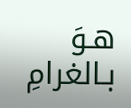هـوَ  بـالغرامِ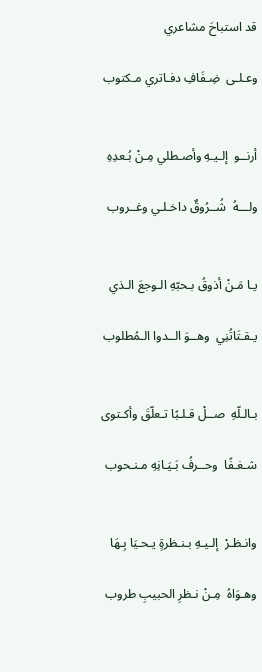قد استباحَ مشاعري

وعـلـى  ضِـفَافِ دفـاتري مـكتوب


أرنــو  إلـيـهِ وأصـطلي مِـنْ بُـعدِهِ

ولـــهُ  شُــرُوقٌ داخـلـي وغــروب


يـا مَـنْ أذوقُ بـحبّهِ الـوجعَ الـذي

يـقـتَاتُنِي  وهــوَ الــدوا الـمُطلوب


بـالـلّهِ  صــلْ قـلـبًا تـعلّقَ وأكـتوى

شـغـفًا  وحــرفُ بَـيَـانِهِ مـنـحوب


وانـظـرْ  إلـيـهِ بـنـظرةٍ يـحـيَا بِـهَا

وهـوَاهُ  مِـنْ نـظرِ الحبيبِ طروب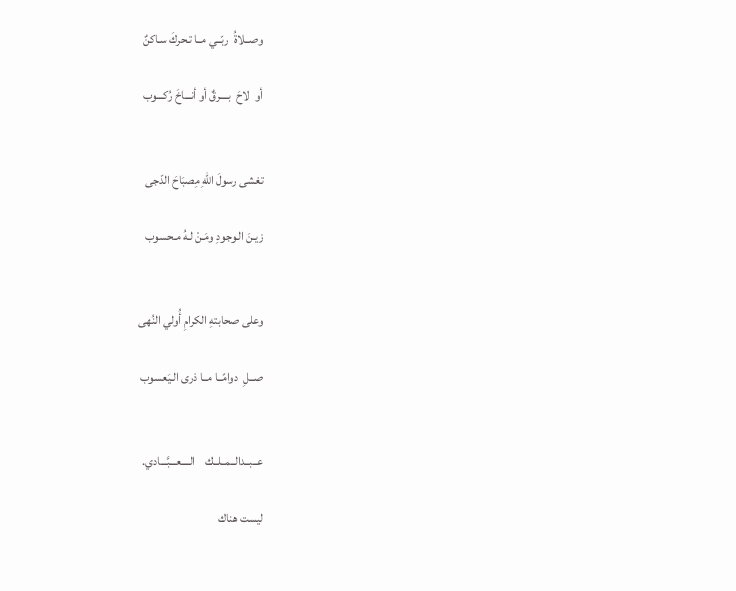وصــلاةُ  ربّــي مــا تـحركَ سـاكنٌ

أو  لاحَ  بــــرقٌ أو أنـــاخَ رُكـــوب


تغشى رسولَ اللّهِ مِصبَاحَ الدّجى

زيـنَ الـوجودِ ومَـنْ لـهُ مـحسوب


وعلى صحابتهِ الكرامِ أُولي النُهى

صــلِ  دوامًــا مــا ذرى الـيَعسوب


عــبــدالــمــلــك    الــــعـــبَّـــادي.

ليست هناك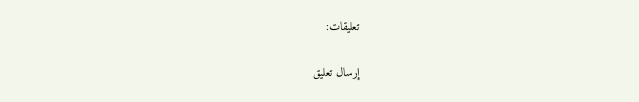تعليقات:

إرسال تعليق